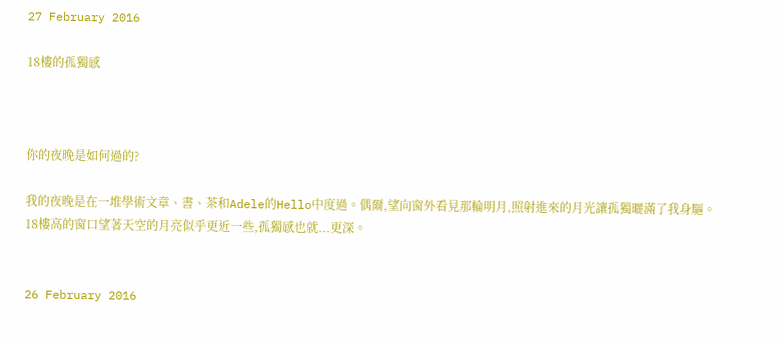27 February 2016

18樓的孤獨感



你的夜晚是如何過的?

我的夜晚是在一堆學術文章、書、茶和Adele的Hello中度過。偶爾,望向窗外看見那輪明月,照射進來的月光讓孤獨曬滿了我身驅。18樓高的窗口望著天空的月亮似乎更近一些,孤獨感也就...更深。


26 February 2016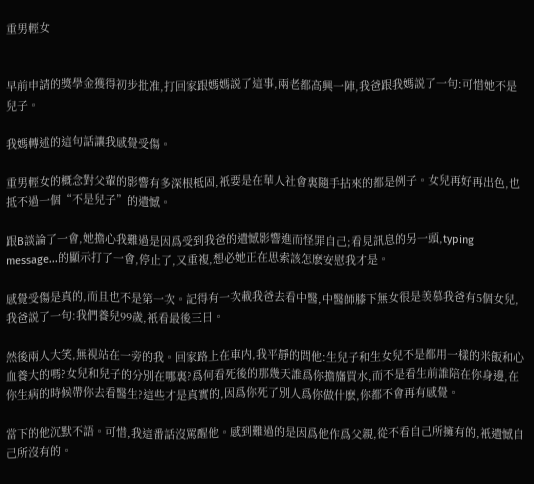重男輕女


早前申請的獎學金獲得初步批准,打回家跟媽媽説了這事,兩老都高興一陣,我爸跟我媽説了一句:可惜她不是兒子。

我媽轉述的這句話讓我感覺受傷。

重男輕女的概念對父輩的影響有多深根柢固,衹要是在華人社會裏隨手拈來的都是例子。女兒再好再出色,也抵不過一個“不是兒子”的遺憾。

跟B談論了一會,她擔心我難過是因爲受到我爸的遺憾影響進而怪罪自己;看見訊息的另一頭,typing message...的顯示打了一會,停止了,又重複,想必她正在思索該怎麽安慰我才是。

感覺受傷是真的,而且也不是第一次。記得有一次載我爸去看中醫,中醫師膝下無女很是羡慕我爸有5個女兒,我爸説了一句:我們養兒99歲,衹看最後三日。

然後兩人大笑,無視站在一旁的我。回家路上在車内,我平靜的問他:生兒子和生女兒不是都用一樣的米飯和心血養大的嗎?女兒和兒子的分別在哪裏?爲何看死後的那幾天誰爲你擔旛買水,而不是看生前誰陪在你身邊,在你生病的時候帶你去看醫生?這些才是真實的,因爲你死了別人爲你做什麽,你都不會再有感覺。

當下的他沉默不語。可惜,我這番話沒罵醒他。感到難過的是因爲他作爲父親,從不看自己所擁有的,衹遺憾自己所沒有的。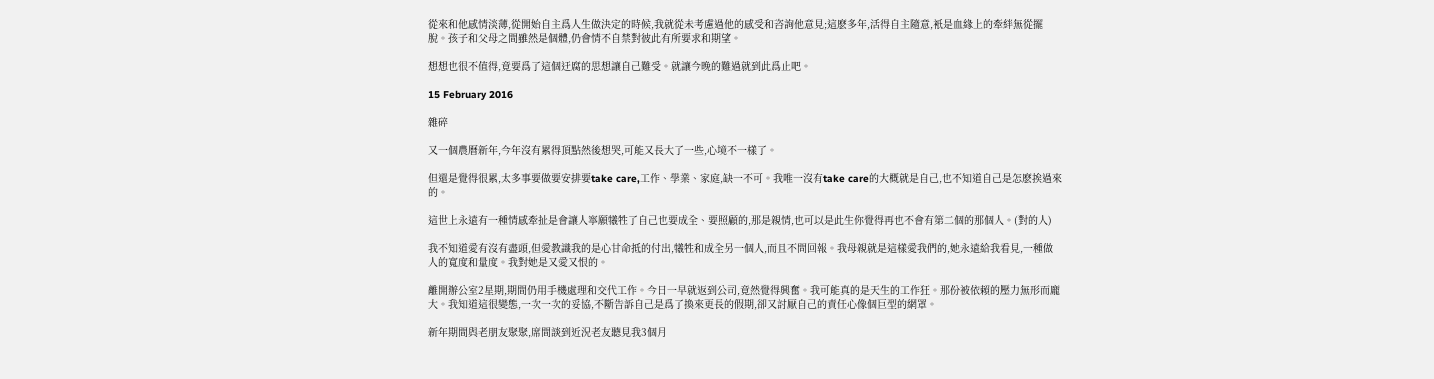從來和他感情淡薄,從開始自主爲人生做決定的時候,我就從未考慮過他的感受和咨詢他意見;這麽多年,活得自主隨意,衹是血緣上的牽絆無從擺脫。孩子和父母之間雖然是個體,仍會情不自禁對彼此有所要求和期望。

想想也很不值得,竟要爲了這個迂腐的思想讓自己難受。就讓今晚的難過就到此爲止吧。

15 February 2016

雜碎

又一個農曆新年,今年沒有累得頂點然後想哭,可能又長大了一些,心境不一樣了。

但還是覺得很累,太多事要做要安排要take care,工作、學業、家庭,缺一不可。我唯一沒有take care的大概就是自己,也不知道自己是怎麽挨過來的。

這世上永遠有一種情感牽扯是會讓人寧願犧牲了自己也要成全、要照顧的,那是親情,也可以是此生你覺得再也不會有第二個的那個人。(對的人)

我不知道愛有沒有盡頭,但愛教識我的是心甘命抵的付出,犧牲和成全另一個人,而且不問回報。我母親就是這樣愛我們的,她永遠給我看見,一種做人的寬度和量度。我對她是又愛又恨的。

離開辦公室2星期,期間仍用手機處理和交代工作。今日一早就返到公司,竟然覺得興奮。我可能真的是天生的工作狂。那份被依賴的壓力無形而龐大。我知道這很變態,一次一次的妥協,不斷告訴自己是爲了換來更長的假期,卻又討厭自己的責任心像個巨型的網罩。

新年期間與老朋友聚聚,席間談到近況老友聽見我3個月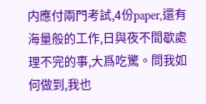内應付兩門考試,4份paper,還有海量般的工作,日與夜不間歇處理不完的事,大爲吃驚。問我如何做到,我也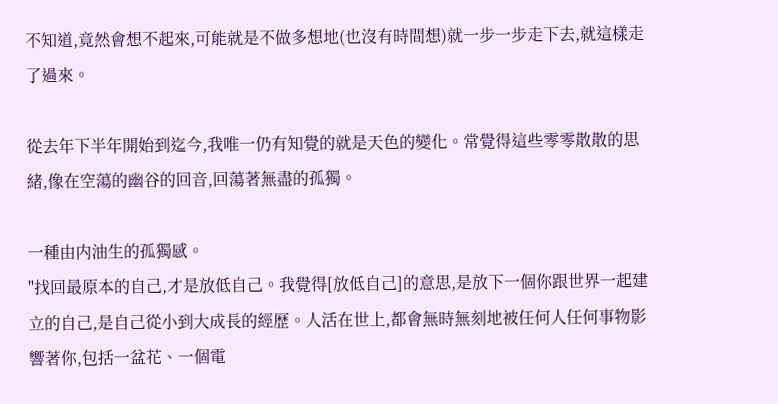不知道,竟然會想不起來,可能就是不做多想地(也沒有時間想)就一步一步走下去,就這樣走了過來。

從去年下半年開始到迄今,我唯一仍有知覺的就是天色的變化。常覺得這些零零散散的思緒,像在空蕩的幽谷的回音,回蕩著無盡的孤獨。

一種由内油生的孤獨感。
"找回最原本的自己,才是放低自己。我覺得[放低自己]的意思,是放下一個你跟世界一起建立的自己,是自己從小到大成長的經歷。人活在世上,都會無時無刻地被任何人任何事物影響著你,包括一盆花、一個電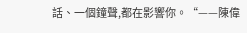話、一個鐘聲,都在影響你。“——陳偉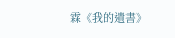霖《我的遺書》